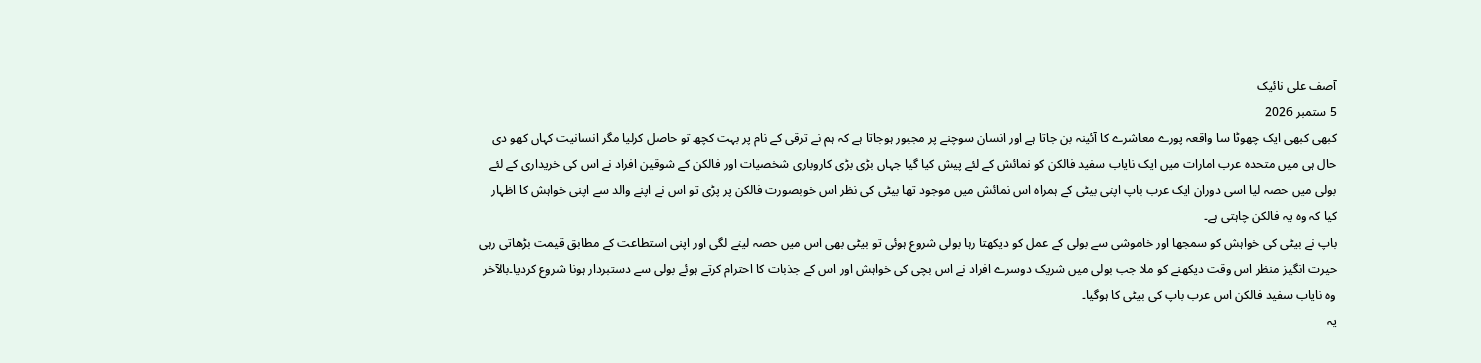آصف علی نائیک
5 ستمبر 2026
کبھی کبھی ایک چھوٹا سا واقعہ پورے معاشرے کا آئینہ بن جاتا ہے اور انسان سوچنے پر مجبور ہوجاتا ہے کہ ہم نے ترقی کے نام پر بہت کچھ تو حاصل کرلیا مگر انسانیت کہاں کھو دی
حال ہی میں متحدہ عرب امارات میں ایک نایاب سفید فالکن کو نمائش کے لئے پیش کیا گیا جہاں بڑی بڑی کاروباری شخصیات اور فالکن کے شوقین افراد نے اس کی خریداری کے لئے بولی میں حصہ لیا اسی دوران ایک عرب باپ اپنی بیٹی کے ہمراہ اس نمائش میں موجود تھا بیٹی کی نظر اس خوبصورت فالکن پر پڑی تو اس نے اپنے والد سے اپنی خواہش کا اظہار کیا کہ وہ یہ فالکن چاہتی ہے۔
باپ نے بیٹی کی خواہش کو سمجھا اور خاموشی سے بولی کے عمل کو دیکھتا رہا بولی شروع ہوئی تو بیٹی بھی اس میں حصہ لینے لگی اور اپنی استطاعت کے مطابق قیمت بڑھاتی رہی حیرت انگیز منظر اس وقت دیکھنے کو ملا جب بولی میں شریک دوسرے افراد نے اس بچی کی خواہش اور اس کے جذبات کا احترام کرتے ہوئے بولی سے دستبردار ہونا شروع کردیا۔بالآخر وہ نایاب سفید فالکن اس عرب باپ کی بیٹی کا ہوگیا۔
یہ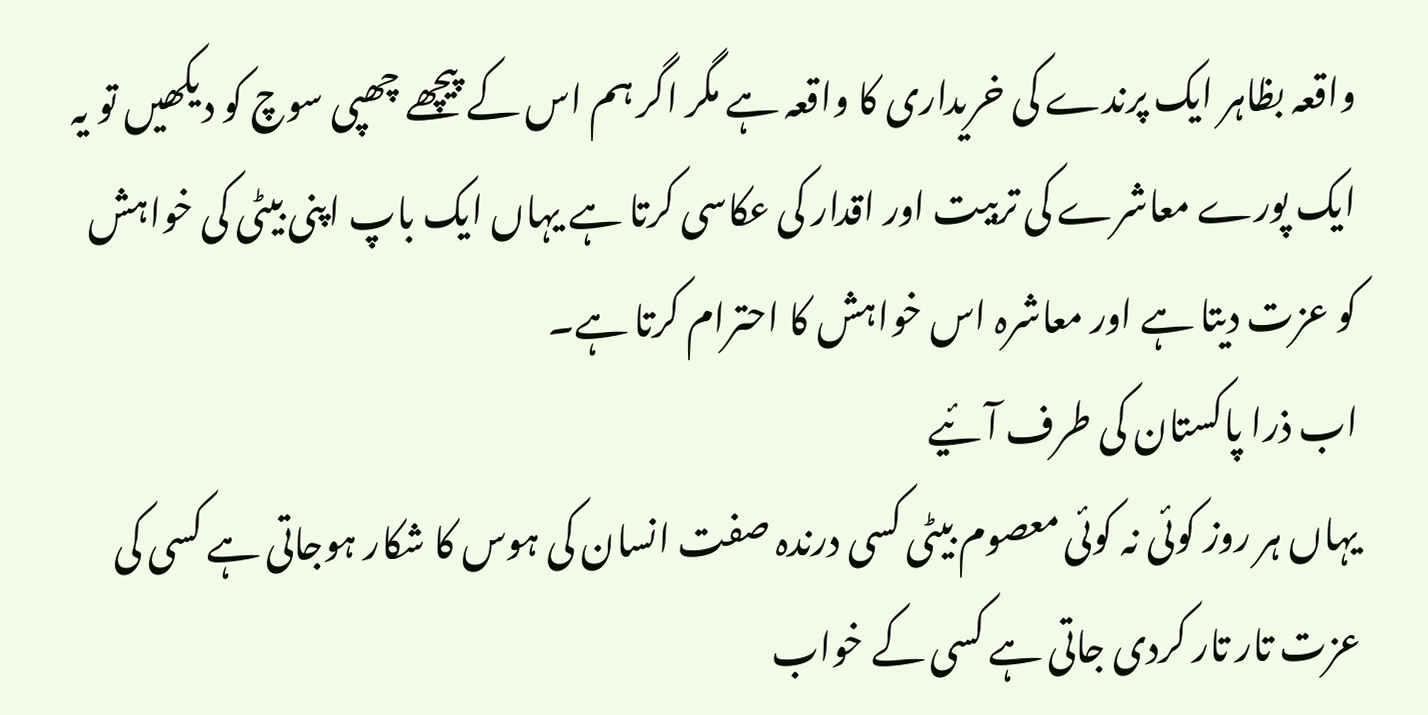واقعہ بظاہر ایک پرندے کی خریداری کا واقعہ ہے مگر اگر ہم اس کے پیچھے چھپی سوچ کو دیکھیں تو یہ ایک پورے معاشرے کی تربیت اور اقدار کی عکاسی کرتا ہے یہاں ایک باپ اپنی بیٹی کی خواہش کو عزت دیتا ہے اور معاشرہ اس خواہش کا احترام کرتا ہے۔
اب ذرا پاکستان کی طرف آئیے
یہاں ہر روز کوئی نہ کوئی معصوم بیٹی کسی درندہ صفت انسان کی ہوس کا شکار ہوجاتی ہے کسی کی عزت تار تار کردی جاتی ہے کسی کے خواب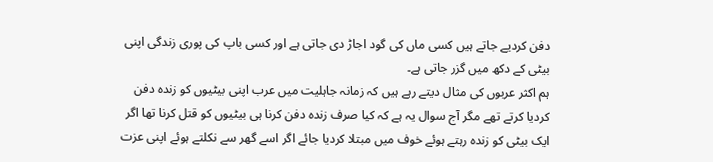دفن کردیے جاتے ہیں کسی ماں کی گود اجاڑ دی جاتی ہے اور کسی باپ کی پوری زندگی اپنی بیٹی کے دکھ میں گزر جاتی ہے۔
ہم اکثر عربوں کی مثال دیتے رہے ہیں کہ زمانہ جاہلیت میں عرب اپنی بیٹیوں کو زندہ دفن کردیا کرتے تھے مگر آج سوال یہ ہے کہ کیا صرف زندہ دفن کرنا ہی بیٹیوں کو قتل کرنا تھا اگر ایک بیٹی کو زندہ رہتے ہوئے خوف میں مبتلا کردیا جائے اگر اسے گھر سے نکلتے ہوئے اپنی عزت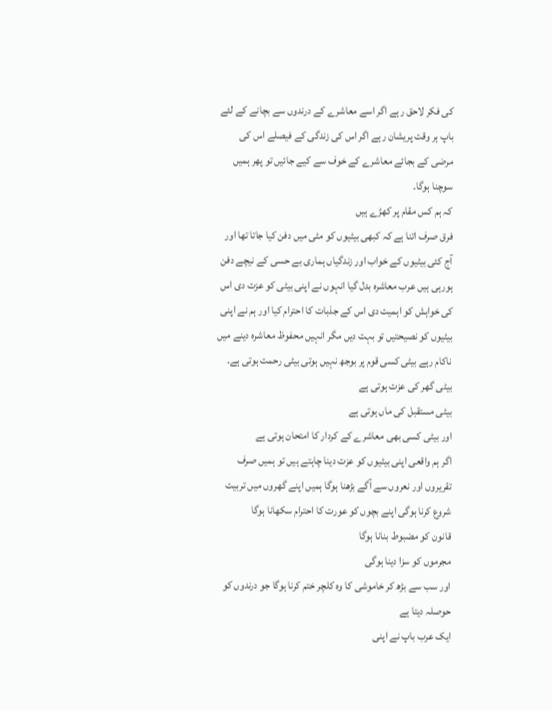کی فکر لاحق رہے اگر اسے معاشرے کے درندوں سے بچانے کے لئے باپ ہر وقت پریشان رہے اگر اس کی زندگی کے فیصلے اس کی مرضی کے بجائے معاشرے کے خوف سے کیے جائیں تو پھر ہمیں سوچنا ہوگا۔
کہ ہم کس مقام پر کھڑے ہیں
فرق صرف اتنا ہے کہ کبھی بیٹیوں کو مٹی میں دفن کیا جاتا تھا اور آج کئی بیٹیوں کے خواب اور زندگیاں ہماری بے حسی کے نیچے دفن ہورہی ہیں عرب معاشرہ بدل گیا انہوں نے اپنی بیٹی کو عزت دی اس کی خواہش کو اہمیت دی اس کے جذبات کا احترام کیا اور ہم نے اپنی بیٹیوں کو نصیحتیں تو بہت دیں مگر انہیں محفوظ معاشرہ دینے میں ناکام رہے بیٹی کسی قوم پر بوجھ نہیں ہوتی بیٹی رحمت ہوتی ہے۔
بیٹی گھر کی عزت ہوتی ہے
بیٹی مستقبل کی ماں ہوتی ہے
اور بیٹی کسی بھی معاشرے کے کردار کا امتحان ہوتی ہے
اگر ہم واقعی اپنی بیٹیوں کو عزت دینا چاہتے ہیں تو ہمیں صرف تقریروں اور نعروں سے آگے بڑھنا ہوگا ہمیں اپنے گھروں میں تربیت شروع کرنا ہوگی اپنے بچوں کو عورت کا احترام سکھانا ہوگا
قانون کو مضبوط بنانا ہوگا
مجرموں کو سزا دینا ہوگی
اور سب سے بڑھ کر خاموشی کا وہ کلچر ختم کرنا ہوگا جو درندوں کو حوصلہ دیتا ہے
ایک عرب باپ نے اپنی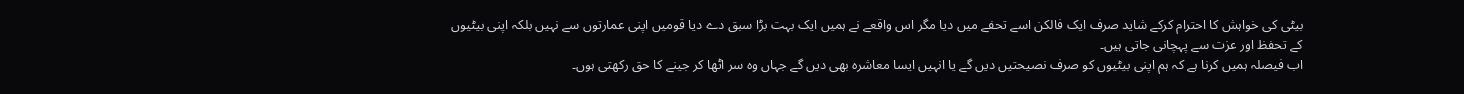بیٹی کی خواہش کا احترام کرکے شاید صرف ایک فالکن اسے تحفے میں دیا مگر اس واقعے نے ہمیں ایک بہت بڑا سبق دے دیا قومیں اپنی عمارتوں سے نہیں بلکہ اپنی بیٹیوں کے تحفظ اور عزت سے پہچانی جاتی ہیں۔
اب فیصلہ ہمیں کرنا ہے کہ ہم اپنی بیٹیوں کو صرف نصیحتیں دیں گے یا انہیں ایسا معاشرہ بھی دیں گے جہاں وہ سر اٹھا کر جینے کا حق رکھتی ہوں۔